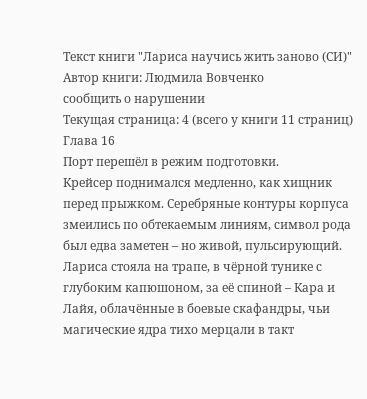Текст книги "Лариса научись жить заново (СИ)"
Автор книги: Людмила Вовченко
сообщить о нарушении
Текущая страница: 4 (всего у книги 11 страниц)
Глава 16
Порт перешёл в режим подготовки.
Крейсер поднимался медленно, как хищник перед прыжком. Серебряные контуры корпуса змеились по обтекаемым линиям, символ рода был едва заметен – но живой, пульсирующий. Лариса стояла на трапе, в чёрной тунике с глубоким капюшоном, за её спиной – Кара и Лайя, облачённые в боевые скафандры, чьи магические ядра тихо мерцали в такт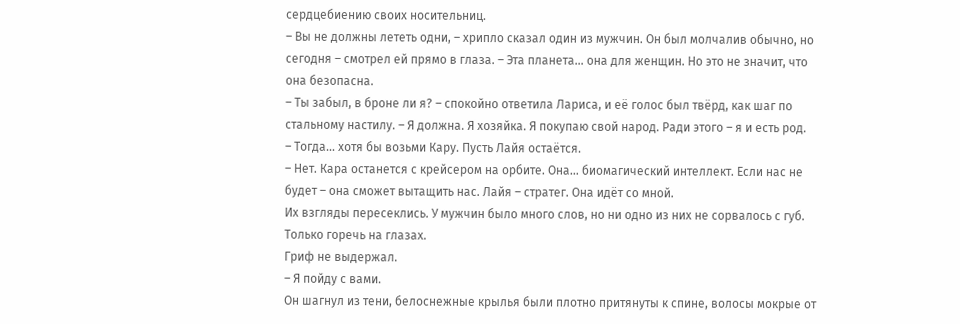сердцебиению своих носительниц.
– Вы не должны лететь одни, – хрипло сказал один из мужчин. Он был молчалив обычно, но сегодня – смотрел ей прямо в глаза. – Эта планета… она для женщин. Но это не значит, что она безопасна.
– Ты забыл, в броне ли я? – спокойно ответила Лариса, и её голос был твёрд, как шаг по стальному настилу. – Я должна. Я хозяйка. Я покупаю свой народ. Ради этого – я и есть род.
– Тогда… хотя бы возьми Кару. Пусть Лайя остаётся.
– Нет. Кара останется с крейсером на орбите. Она… биомагический интеллект. Если нас не будет – она сможет вытащить нас. Лайя – стратег. Она идёт со мной.
Их взгляды пересеклись. У мужчин было много слов, но ни одно из них не сорвалось с губ. Только горечь на глазах.
Гриф не выдержал.
– Я пойду с вами.
Он шагнул из тени, белоснежные крылья были плотно притянуты к спине, волосы мокрые от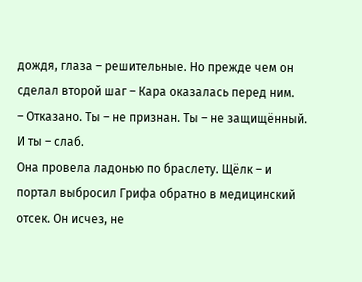дождя, глаза – решительные. Но прежде чем он сделал второй шаг – Кара оказалась перед ним.
– Отказано. Ты – не признан. Ты – не защищённый. И ты – слаб.
Она провела ладонью по браслету. Щёлк – и портал выбросил Грифа обратно в медицинский отсек. Он исчез, не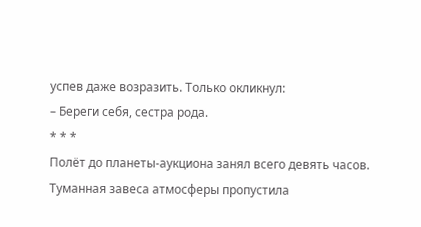успев даже возразить. Только окликнул:
– Береги себя, сестра рода.
* * *
Полёт до планеты-аукциона занял всего девять часов.
Туманная завеса атмосферы пропустила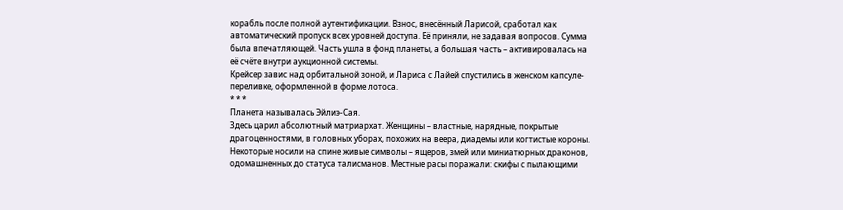корабль после полной аутентификации. Взнос, внесённый Ларисой, сработал как автоматический пропуск всех уровней доступа. Её приняли, не задавая вопросов. Сумма была впечатляющей. Часть ушла в фонд планеты, а большая часть – активировалась на её счёте внутри аукционной системы.
Крейсер завис над орбитальной зоной, и Лариса с Лайей спустились в женском капсуле-переливке, оформленной в форме лотоса.
* * *
Планета называлась Эйлиэ-Сая.
Здесь царил абсолютный матриархат. Женщины – властные, нарядные, покрытые драгоценностями, в головных уборах, похожих на веера, диадемы или когтистые короны. Некоторые носили на спине живые символы – ящеров, змей или миниатюрных драконов, одомашненных до статуса талисманов. Местные расы поражали: скифы с пылающими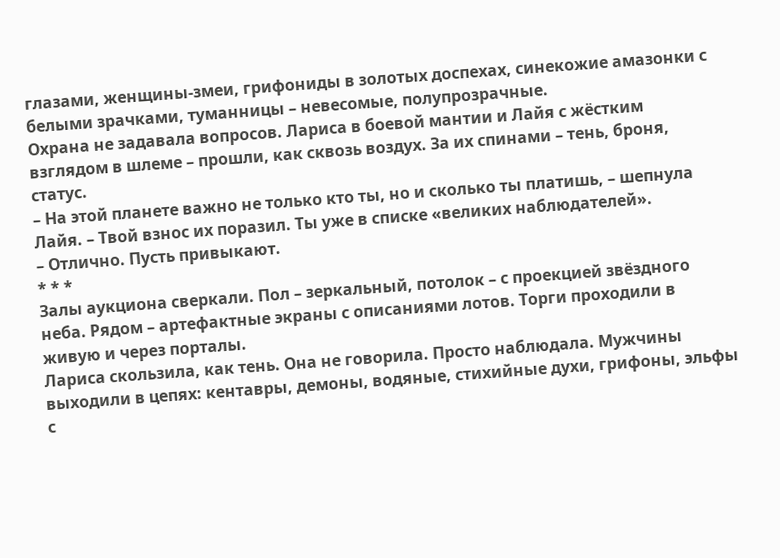глазами, женщины-змеи, грифониды в золотых доспехах, синекожие амазонки с белыми зрачками, туманницы – невесомые, полупрозрачные.
Охрана не задавала вопросов. Лариса в боевой мантии и Лайя с жёстким взглядом в шлеме – прошли, как сквозь воздух. За их спинами – тень, броня, статус.
– На этой планете важно не только кто ты, но и сколько ты платишь, – шепнула Лайя. – Твой взнос их поразил. Ты уже в списке «великих наблюдателей».
– Отлично. Пусть привыкают.
* * *
Залы аукциона сверкали. Пол – зеркальный, потолок – с проекцией звёздного неба. Рядом – артефактные экраны с описаниями лотов. Торги проходили в живую и через порталы.
Лариса скользила, как тень. Она не говорила. Просто наблюдала. Мужчины выходили в цепях: кентавры, демоны, водяные, стихийные духи, грифоны, эльфы с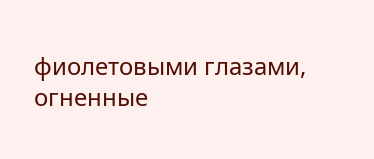фиолетовыми глазами, огненные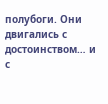полубоги. Они двигались с достоинством… и с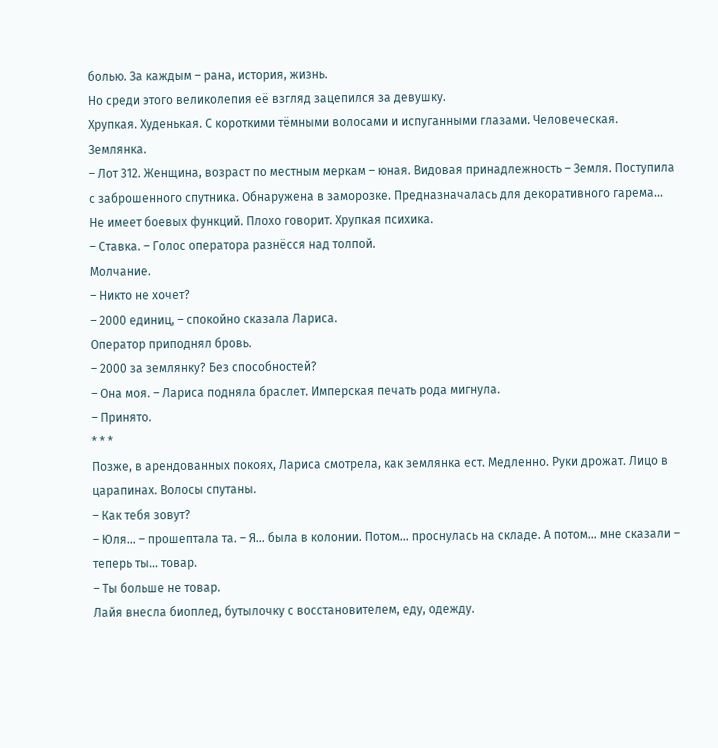болью. За каждым – рана, история, жизнь.
Но среди этого великолепия её взгляд зацепился за девушку.
Хрупкая. Худенькая. С короткими тёмными волосами и испуганными глазами. Человеческая.
Землянка.
– Лот 312. Женщина, возраст по местным меркам – юная. Видовая принадлежность – Земля. Поступила с заброшенного спутника. Обнаружена в заморозке. Предназначалась для декоративного гарема… Не имеет боевых функций. Плохо говорит. Хрупкая психика.
– Ставка. – Голос оператора разнёсся над толпой.
Молчание.
– Никто не хочет?
– 2000 единиц, – спокойно сказала Лариса.
Оператор приподнял бровь.
– 2000 за землянку? Без способностей?
– Она моя. – Лариса подняла браслет. Имперская печать рода мигнула.
– Принято.
* * *
Позже, в арендованных покоях, Лариса смотрела, как землянка ест. Медленно. Руки дрожат. Лицо в царапинах. Волосы спутаны.
– Как тебя зовут?
– Юля… – прошептала та. – Я… была в колонии. Потом… проснулась на складе. А потом… мне сказали – теперь ты… товар.
– Ты больше не товар.
Лайя внесла биоплед, бутылочку с восстановителем, еду, одежду.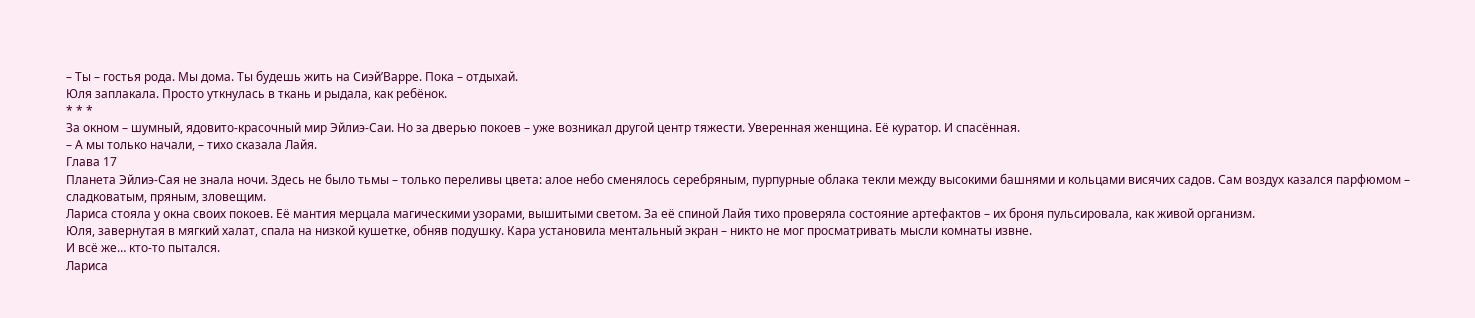– Ты – гостья рода. Мы дома. Ты будешь жить на Сиэй’Варре. Пока – отдыхай.
Юля заплакала. Просто уткнулась в ткань и рыдала, как ребёнок.
* * *
За окном – шумный, ядовито-красочный мир Эйлиэ-Саи. Но за дверью покоев – уже возникал другой центр тяжести. Уверенная женщина. Её куратор. И спасённая.
– А мы только начали, – тихо сказала Лайя.
Глава 17
Планета Эйлиэ-Сая не знала ночи. Здесь не было тьмы – только переливы цвета: алое небо сменялось серебряным, пурпурные облака текли между высокими башнями и кольцами висячих садов. Сам воздух казался парфюмом – сладковатым, пряным, зловещим.
Лариса стояла у окна своих покоев. Её мантия мерцала магическими узорами, вышитыми светом. За её спиной Лайя тихо проверяла состояние артефактов – их броня пульсировала, как живой организм.
Юля, завернутая в мягкий халат, спала на низкой кушетке, обняв подушку. Кара установила ментальный экран – никто не мог просматривать мысли комнаты извне.
И всё же… кто-то пытался.
Лариса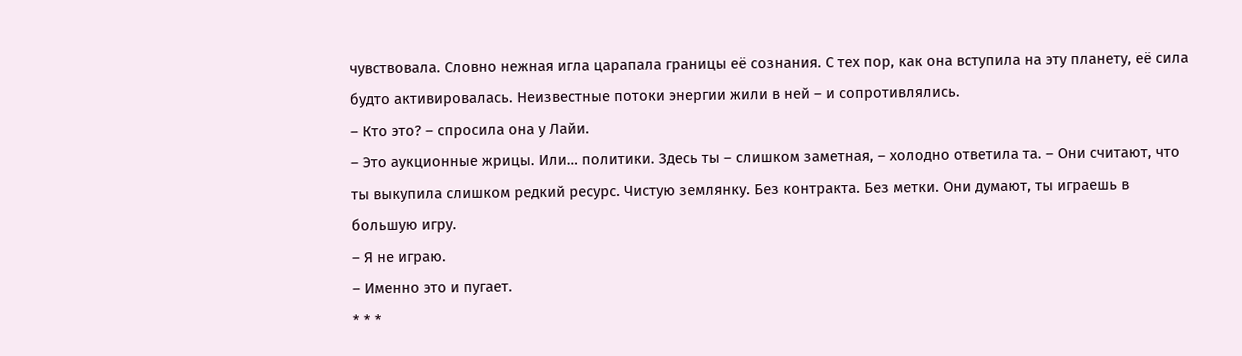чувствовала. Словно нежная игла царапала границы её сознания. С тех пор, как она вступила на эту планету, её сила будто активировалась. Неизвестные потоки энергии жили в ней – и сопротивлялись.
– Кто это? – спросила она у Лайи.
– Это аукционные жрицы. Или… политики. Здесь ты – слишком заметная, – холодно ответила та. – Они считают, что ты выкупила слишком редкий ресурс. Чистую землянку. Без контракта. Без метки. Они думают, ты играешь в большую игру.
– Я не играю.
– Именно это и пугает.
* * *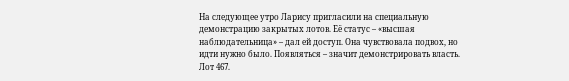На следующее утро Ларису пригласили на специальную демонстрацию закрытых лотов. Её статус – «высшая наблюдательница» – дал ей доступ. Она чувствовала подвох, но идти нужно было. Появляться – значит демонстрировать власть.
Лот 467.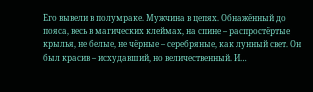Его вывели в полумраке. Мужчина в цепях. Обнажённый до пояса, весь в магических клеймах, на спине – распростёртые крылья, не белые, не чёрные – серебряные, как лунный свет. Он был красив – исхудавший, но величественный. И…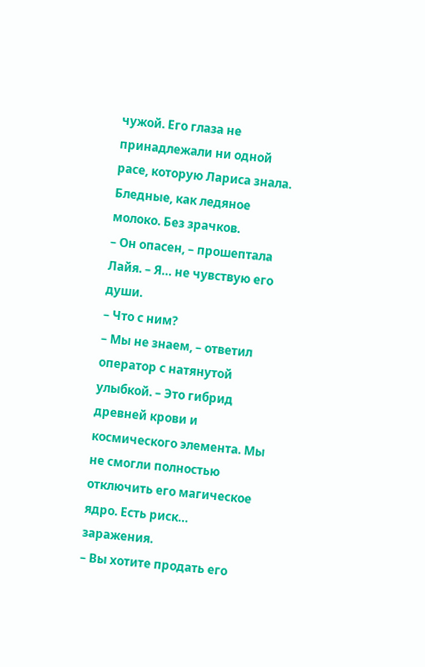чужой. Его глаза не принадлежали ни одной расе, которую Лариса знала. Бледные, как ледяное молоко. Без зрачков.
– Он опасен, – прошептала Лайя. – Я… не чувствую его души.
– Что с ним?
– Мы не знаем, – ответил оператор с натянутой улыбкой. – Это гибрид древней крови и космического элемента. Мы не смогли полностью отключить его магическое ядро. Есть риск… заражения.
– Вы хотите продать его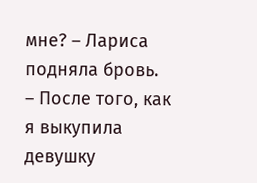мне? – Лариса подняла бровь. – После того, как я выкупила девушку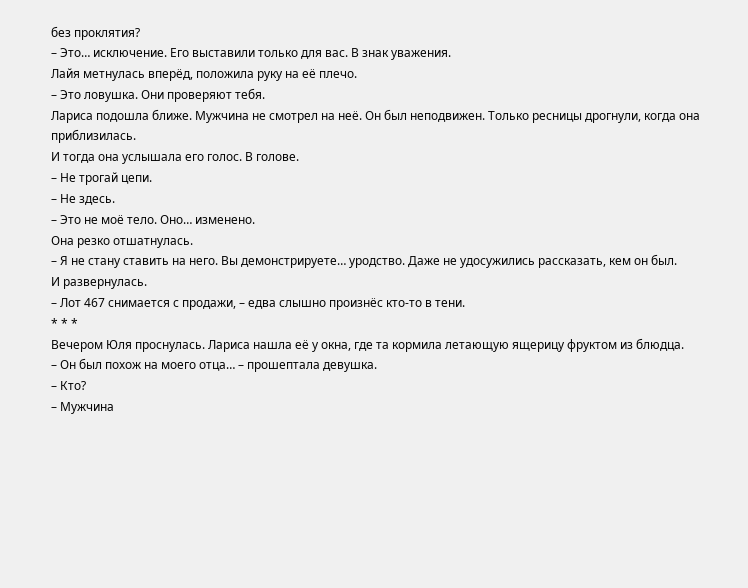без проклятия?
– Это… исключение. Его выставили только для вас. В знак уважения.
Лайя метнулась вперёд, положила руку на её плечо.
– Это ловушка. Они проверяют тебя.
Лариса подошла ближе. Мужчина не смотрел на неё. Он был неподвижен. Только ресницы дрогнули, когда она приблизилась.
И тогда она услышала его голос. В голове.
– Не трогай цепи.
– Не здесь.
– Это не моё тело. Оно… изменено.
Она резко отшатнулась.
– Я не стану ставить на него. Вы демонстрируете… уродство. Даже не удосужились рассказать, кем он был.
И развернулась.
– Лот 467 снимается с продажи, – едва слышно произнёс кто-то в тени.
* * *
Вечером Юля проснулась. Лариса нашла её у окна, где та кормила летающую ящерицу фруктом из блюдца.
– Он был похож на моего отца… – прошептала девушка.
– Кто?
– Мужчина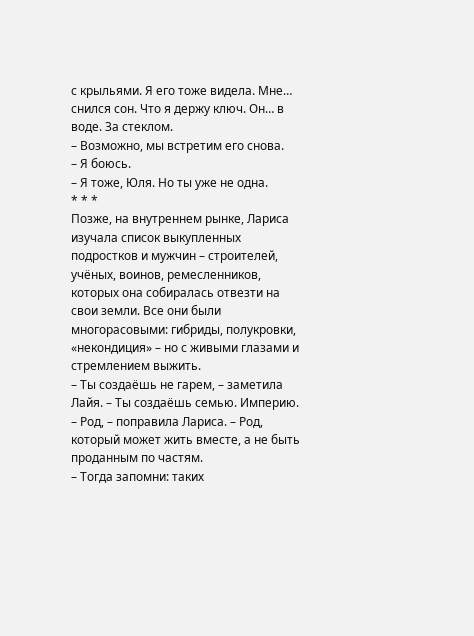с крыльями. Я его тоже видела. Мне… снился сон. Что я держу ключ. Он… в воде. За стеклом.
– Возможно, мы встретим его снова.
– Я боюсь.
– Я тоже, Юля. Но ты уже не одна.
* * *
Позже, на внутреннем рынке, Лариса изучала список выкупленных подростков и мужчин – строителей, учёных, воинов, ремесленников, которых она собиралась отвезти на свои земли. Все они были многорасовыми: гибриды, полукровки, «некондиция» – но с живыми глазами и стремлением выжить.
– Ты создаёшь не гарем, – заметила Лайя. – Ты создаёшь семью. Империю.
– Род, – поправила Лариса. – Род, который может жить вместе, а не быть проданным по частям.
– Тогда запомни: таких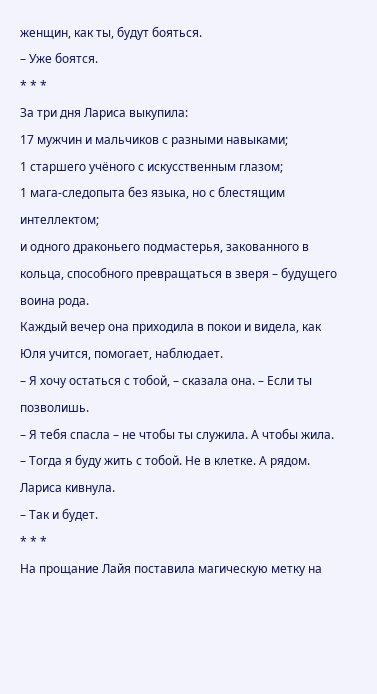женщин, как ты, будут бояться.
– Уже боятся.
* * *
За три дня Лариса выкупила:
17 мужчин и мальчиков с разными навыками;
1 старшего учёного с искусственным глазом;
1 мага-следопыта без языка, но с блестящим интеллектом;
и одного драконьего подмастерья, закованного в кольца, способного превращаться в зверя – будущего воина рода.
Каждый вечер она приходила в покои и видела, как Юля учится, помогает, наблюдает.
– Я хочу остаться с тобой, – сказала она. – Если ты позволишь.
– Я тебя спасла – не чтобы ты служила. А чтобы жила.
– Тогда я буду жить с тобой. Не в клетке. А рядом.
Лариса кивнула.
– Так и будет.
* * *
На прощание Лайя поставила магическую метку на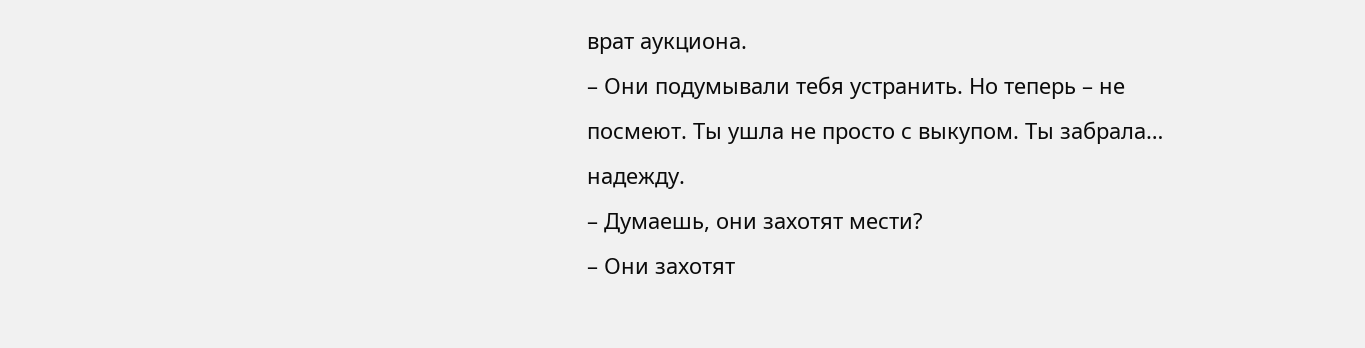врат аукциона.
– Они подумывали тебя устранить. Но теперь – не посмеют. Ты ушла не просто с выкупом. Ты забрала… надежду.
– Думаешь, они захотят мести?
– Они захотят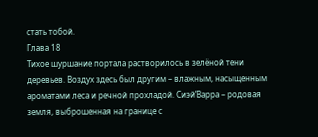стать тобой.
Глава 18
Тихое шуршание портала растворилось в зелёной тени деревьев. Воздух здесь был другим – влажным, насыщенным ароматами леса и речной прохладой. Сиэй’Варра – родовая земля, выброшенная на границе с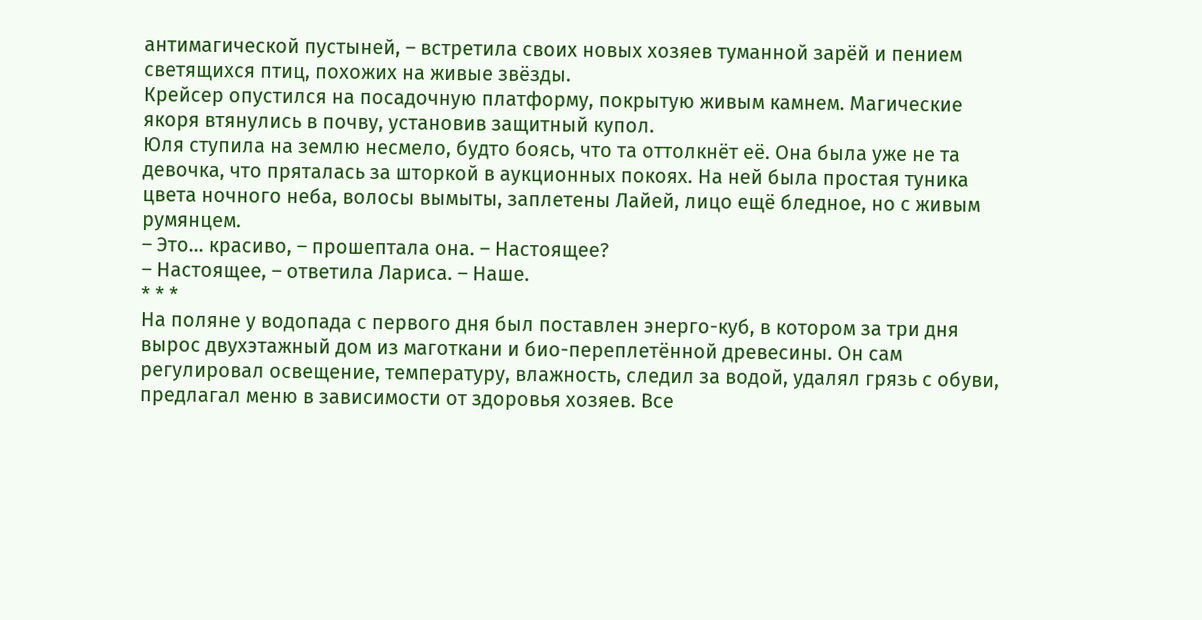антимагической пустыней, – встретила своих новых хозяев туманной зарёй и пением светящихся птиц, похожих на живые звёзды.
Крейсер опустился на посадочную платформу, покрытую живым камнем. Магические якоря втянулись в почву, установив защитный купол.
Юля ступила на землю несмело, будто боясь, что та оттолкнёт её. Она была уже не та девочка, что пряталась за шторкой в аукционных покоях. На ней была простая туника цвета ночного неба, волосы вымыты, заплетены Лайей, лицо ещё бледное, но с живым румянцем.
– Это… красиво, – прошептала она. – Настоящее?
– Настоящее, – ответила Лариса. – Наше.
* * *
На поляне у водопада с первого дня был поставлен энерго-куб, в котором за три дня вырос двухэтажный дом из маготкани и био-переплетённой древесины. Он сам регулировал освещение, температуру, влажность, следил за водой, удалял грязь с обуви, предлагал меню в зависимости от здоровья хозяев. Все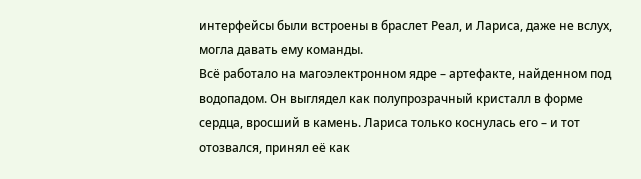интерфейсы были встроены в браслет Реал, и Лариса, даже не вслух, могла давать ему команды.
Всё работало на магоэлектронном ядре – артефакте, найденном под водопадом. Он выглядел как полупрозрачный кристалл в форме сердца, вросший в камень. Лариса только коснулась его – и тот отозвался, принял её как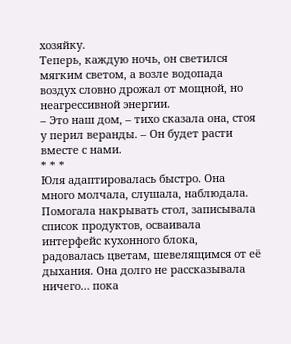хозяйку.
Теперь, каждую ночь, он светился мягким светом, а возле водопада воздух словно дрожал от мощной, но неагрессивной энергии.
– Это наш дом, – тихо сказала она, стоя у перил веранды. – Он будет расти вместе с нами.
* * *
Юля адаптировалась быстро. Она много молчала, слушала, наблюдала. Помогала накрывать стол, записывала список продуктов, осваивала интерфейс кухонного блока, радовалась цветам, шевелящимся от её дыхания. Она долго не рассказывала ничего… пока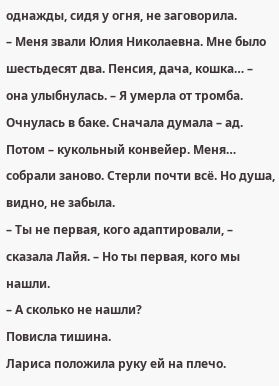однажды, сидя у огня, не заговорила.
– Меня звали Юлия Николаевна. Мне было шестьдесят два. Пенсия, дача, кошка… – она улыбнулась. – Я умерла от тромба. Очнулась в баке. Сначала думала – ад. Потом – кукольный конвейер. Меня… собрали заново. Стерли почти всё. Но душа, видно, не забыла.
– Ты не первая, кого адаптировали, – сказала Лайя. – Но ты первая, кого мы нашли.
– А сколько не нашли?
Повисла тишина.
Лариса положила руку ей на плечо.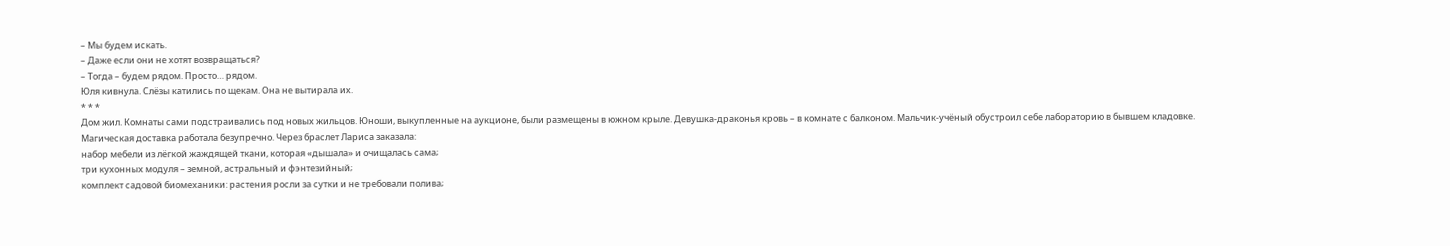– Мы будем искать.
– Даже если они не хотят возвращаться?
– Тогда – будем рядом. Просто… рядом.
Юля кивнула. Слёзы катились по щекам. Она не вытирала их.
* * *
Дом жил. Комнаты сами подстраивались под новых жильцов. Юноши, выкупленные на аукционе, были размещены в южном крыле. Девушка-драконья кровь – в комнате с балконом. Мальчик-учёный обустроил себе лабораторию в бывшем кладовке.
Магическая доставка работала безупречно. Через браслет Лариса заказала:
набор мебели из лёгкой жаждящей ткани, которая «дышала» и очищалась сама;
три кухонных модуля – земной, астральный и фэнтезийный;
комплект садовой биомеханики: растения росли за сутки и не требовали полива;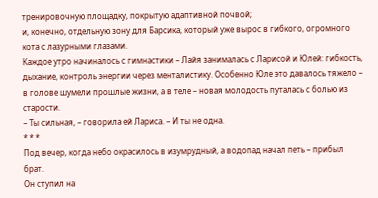тренировочную площадку, покрытую адаптивной почвой;
и, конечно, отдельную зону для Барсика, который уже вырос в гибкого, огромного кота с лазурными глазами.
Каждое утро начиналось с гимнастики – Лайя занималась с Ларисой и Юлей: гибкость, дыхание, контроль энергии через менталистику. Особенно Юле это давалось тяжело – в голове шумели прошлые жизни, а в теле – новая молодость путалась с болью из старости.
– Ты сильная, – говорила ей Лариса. – И ты не одна.
* * *
Под вечер, когда небо окрасилось в изумрудный, а водопад начал петь – прибыл брат.
Он ступил на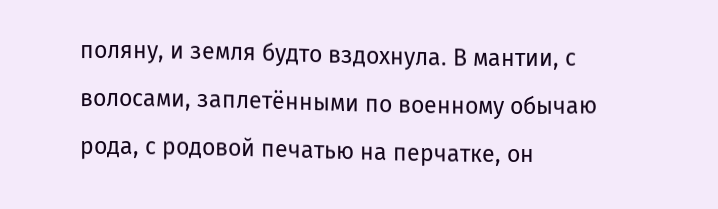поляну, и земля будто вздохнула. В мантии, с волосами, заплетёнными по военному обычаю рода, с родовой печатью на перчатке, он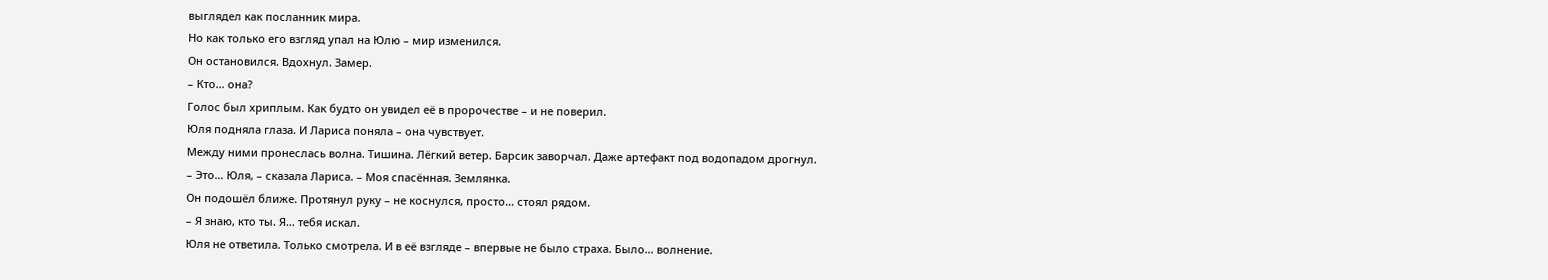выглядел как посланник мира.
Но как только его взгляд упал на Юлю – мир изменился.
Он остановился. Вдохнул. Замер.
– Кто… она?
Голос был хриплым. Как будто он увидел её в пророчестве – и не поверил.
Юля подняла глаза. И Лариса поняла – она чувствует.
Между ними пронеслась волна. Тишина. Лёгкий ветер. Барсик заворчал. Даже артефакт под водопадом дрогнул.
– Это… Юля, – сказала Лариса. – Моя спасённая. Землянка.
Он подошёл ближе. Протянул руку – не коснулся, просто… стоял рядом.
– Я знаю, кто ты. Я… тебя искал.
Юля не ответила. Только смотрела. И в её взгляде – впервые не было страха. Было… волнение.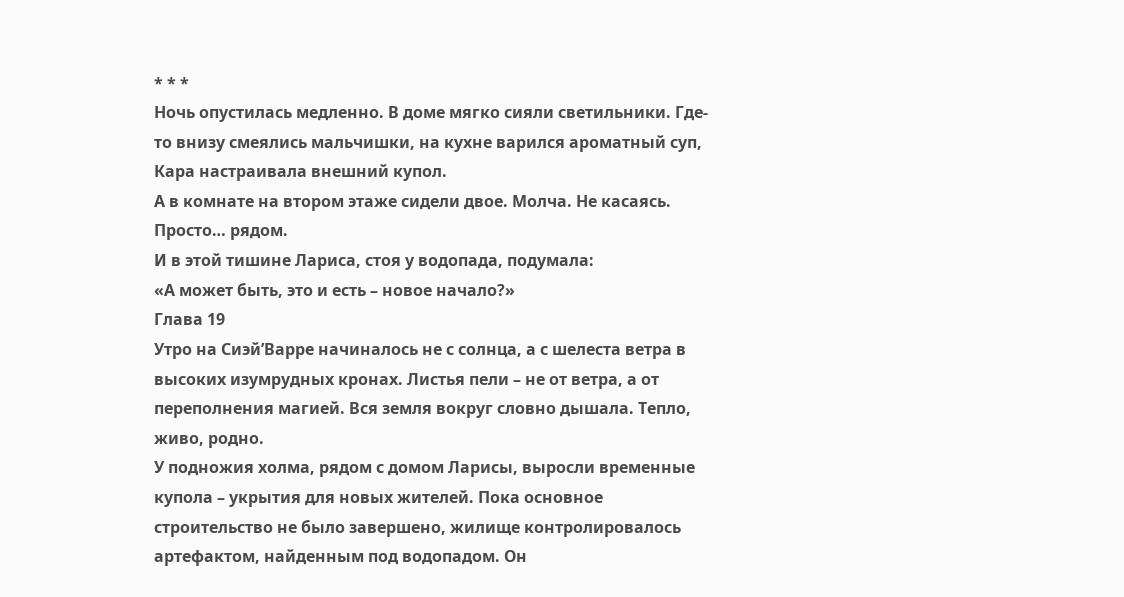* * *
Ночь опустилась медленно. В доме мягко сияли светильники. Где-то внизу смеялись мальчишки, на кухне варился ароматный суп, Кара настраивала внешний купол.
А в комнате на втором этаже сидели двое. Молча. Не касаясь. Просто… рядом.
И в этой тишине Лариса, стоя у водопада, подумала:
«А может быть, это и есть – новое начало?»
Глава 19
Утро на Сиэй’Варре начиналось не с солнца, а с шелеста ветра в высоких изумрудных кронах. Листья пели – не от ветра, а от переполнения магией. Вся земля вокруг словно дышала. Тепло, живо, родно.
У подножия холма, рядом с домом Ларисы, выросли временные купола – укрытия для новых жителей. Пока основное строительство не было завершено, жилище контролировалось артефактом, найденным под водопадом. Он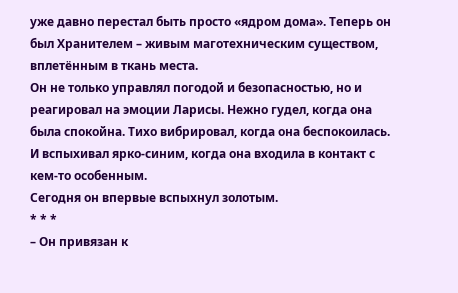уже давно перестал быть просто «ядром дома». Теперь он был Хранителем – живым маготехническим существом, вплетённым в ткань места.
Он не только управлял погодой и безопасностью, но и реагировал на эмоции Ларисы. Нежно гудел, когда она была спокойна. Тихо вибрировал, когда она беспокоилась. И вспыхивал ярко-синим, когда она входила в контакт с кем-то особенным.
Сегодня он впервые вспыхнул золотым.
* * *
– Он привязан к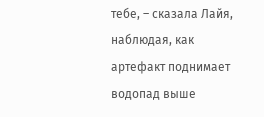тебе, – сказала Лайя, наблюдая, как артефакт поднимает водопад выше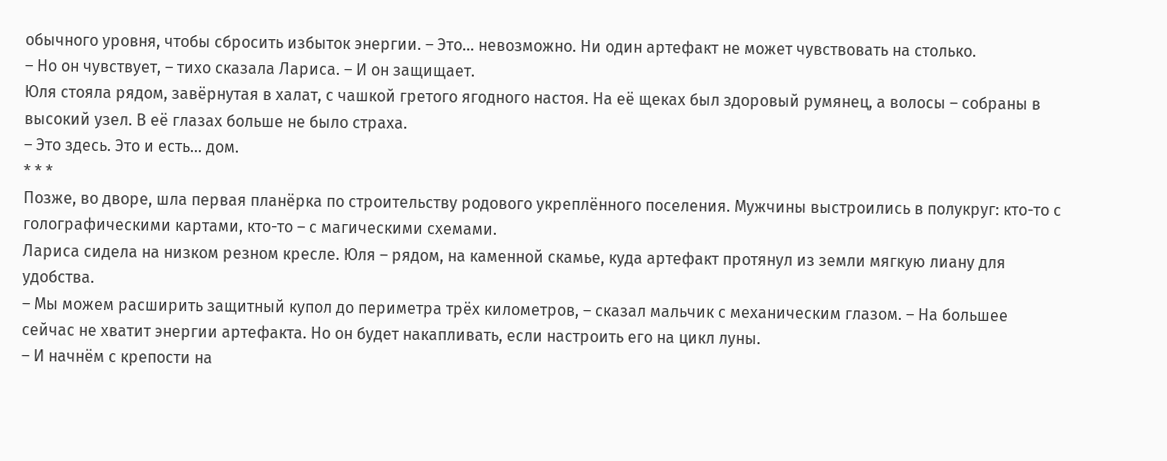обычного уровня, чтобы сбросить избыток энергии. – Это… невозможно. Ни один артефакт не может чувствовать на столько.
– Но он чувствует, – тихо сказала Лариса. – И он защищает.
Юля стояла рядом, завёрнутая в халат, с чашкой гретого ягодного настоя. На её щеках был здоровый румянец, а волосы – собраны в высокий узел. В её глазах больше не было страха.
– Это здесь. Это и есть… дом.
* * *
Позже, во дворе, шла первая планёрка по строительству родового укреплённого поселения. Мужчины выстроились в полукруг: кто-то с голографическими картами, кто-то – с магическими схемами.
Лариса сидела на низком резном кресле. Юля – рядом, на каменной скамье, куда артефакт протянул из земли мягкую лиану для удобства.
– Мы можем расширить защитный купол до периметра трёх километров, – сказал мальчик с механическим глазом. – На большее сейчас не хватит энергии артефакта. Но он будет накапливать, если настроить его на цикл луны.
– И начнём с крепости на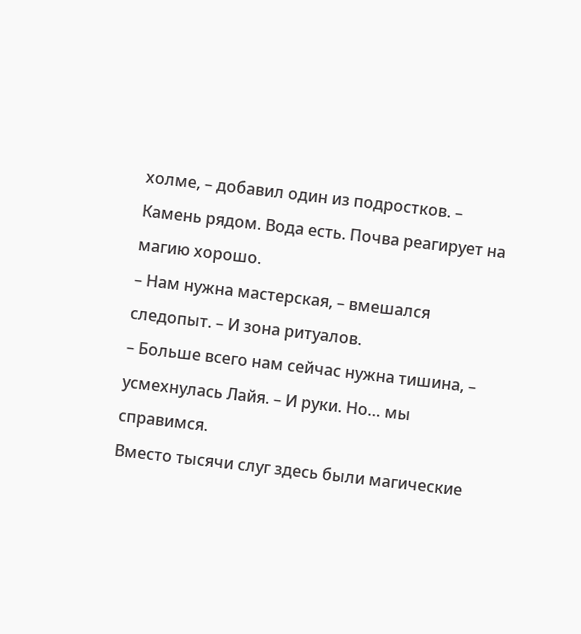холме, – добавил один из подростков. – Камень рядом. Вода есть. Почва реагирует на магию хорошо.
– Нам нужна мастерская, – вмешался следопыт. – И зона ритуалов.
– Больше всего нам сейчас нужна тишина, – усмехнулась Лайя. – И руки. Но… мы справимся.
Вместо тысячи слуг здесь были магические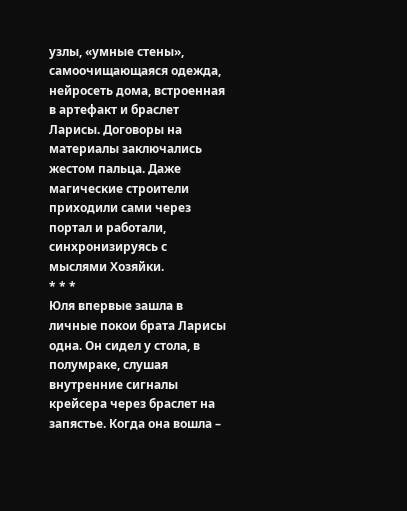узлы, «умные стены», самоочищающаяся одежда, нейросеть дома, встроенная в артефакт и браслет Ларисы. Договоры на материалы заключались жестом пальца. Даже магические строители приходили сами через портал и работали, синхронизируясь с мыслями Хозяйки.
* * *
Юля впервые зашла в личные покои брата Ларисы одна. Он сидел у стола, в полумраке, слушая внутренние сигналы крейсера через браслет на запястье. Когда она вошла –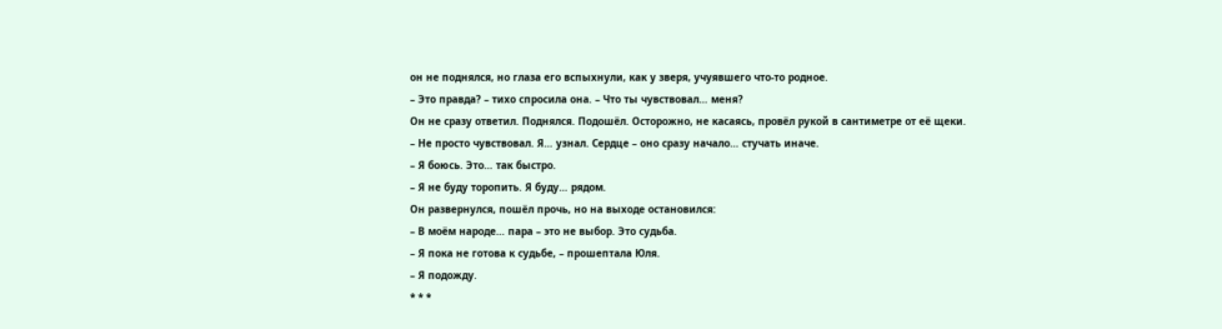он не поднялся, но глаза его вспыхнули, как у зверя, учуявшего что-то родное.
– Это правда? – тихо спросила она. – Что ты чувствовал… меня?
Он не сразу ответил. Поднялся. Подошёл. Осторожно, не касаясь, провёл рукой в сантиметре от её щеки.
– Не просто чувствовал. Я… узнал. Сердце – оно сразу начало… стучать иначе.
– Я боюсь. Это… так быстро.
– Я не буду торопить. Я буду… рядом.
Он развернулся, пошёл прочь, но на выходе остановился:
– В моём народе… пара – это не выбор. Это судьба.
– Я пока не готова к судьбе, – прошептала Юля.
– Я подожду.
* * *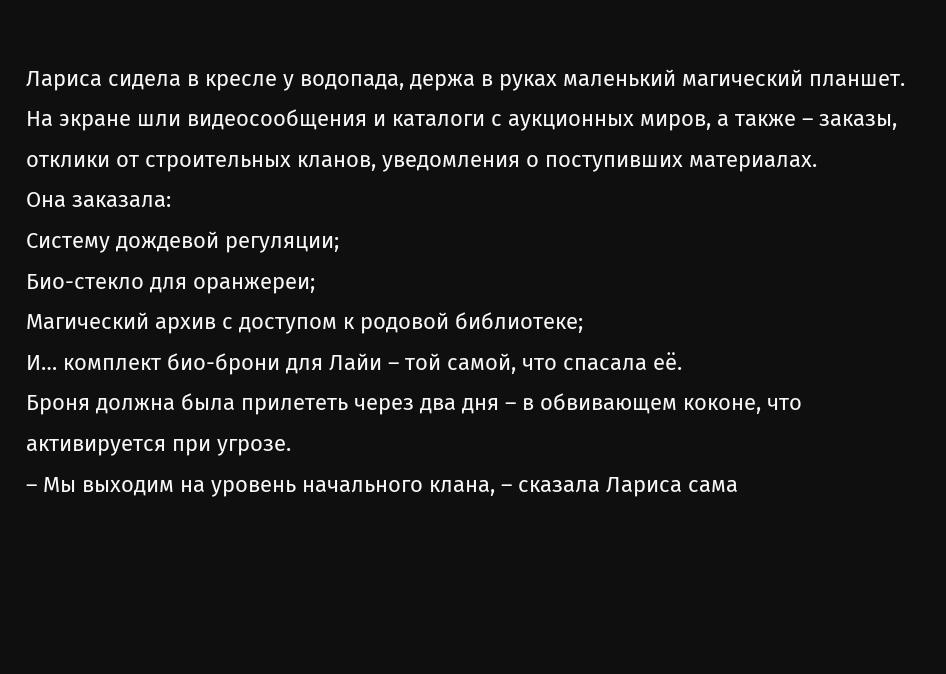Лариса сидела в кресле у водопада, держа в руках маленький магический планшет. На экране шли видеосообщения и каталоги с аукционных миров, а также – заказы, отклики от строительных кланов, уведомления о поступивших материалах.
Она заказала:
Систему дождевой регуляции;
Био-стекло для оранжереи;
Магический архив с доступом к родовой библиотеке;
И… комплект био-брони для Лайи – той самой, что спасала её.
Броня должна была прилететь через два дня – в обвивающем коконе, что активируется при угрозе.
– Мы выходим на уровень начального клана, – сказала Лариса сама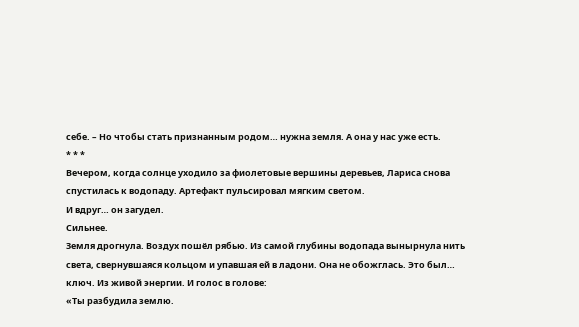себе. – Но чтобы стать признанным родом… нужна земля. А она у нас уже есть.
* * *
Вечером, когда солнце уходило за фиолетовые вершины деревьев, Лариса снова спустилась к водопаду. Артефакт пульсировал мягким светом.
И вдруг… он загудел.
Сильнее.
Земля дрогнула. Воздух пошёл рябью. Из самой глубины водопада вынырнула нить света, свернувшаяся кольцом и упавшая ей в ладони. Она не обожглась. Это был… ключ. Из живой энергии. И голос в голове:
«Ты разбудила землю.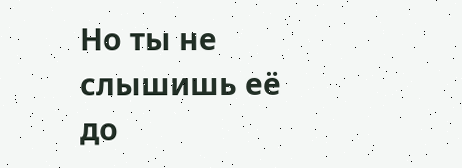Но ты не слышишь её до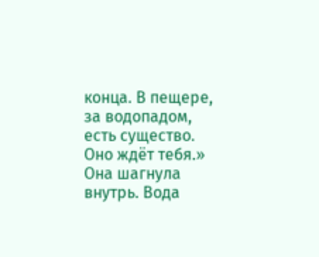конца. В пещере, за водопадом, есть существо. Оно ждёт тебя.»
Она шагнула внутрь. Вода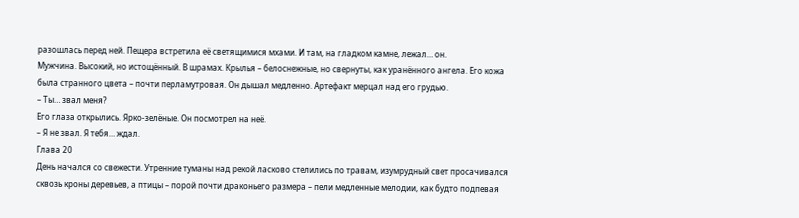разошлась перед ней. Пещера встретила её светящимися мхами. И там, на гладком камне, лежал… он.
Мужчина. Высокий, но истощённый. В шрамах. Крылья – белоснежные, но свернуты, как уранённого ангела. Его кожа была странного цвета – почти перламутровая. Он дышал медленно. Артефакт мерцал над его грудью.
– Ты… звал меня?
Его глаза открылись. Ярко-зелёные. Он посмотрел на неё.
– Я не звал. Я тебя… ждал.
Глава 20
День начался со свежести. Утренние туманы над рекой ласково стелились по травам, изумрудный свет просачивался сквозь кроны деревьев, а птицы – порой почти драконьего размера – пели медленные мелодии, как будто подпевая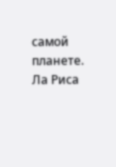самой планете.
Ла Риса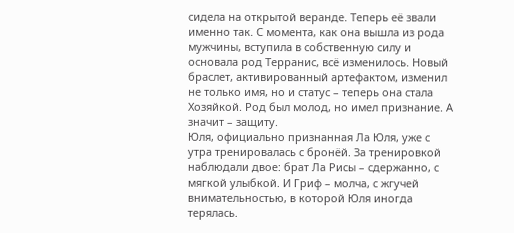сидела на открытой веранде. Теперь её звали именно так. С момента, как она вышла из рода мужчины, вступила в собственную силу и основала род Терранис, всё изменилось. Новый браслет, активированный артефактом, изменил не только имя, но и статус – теперь она стала Хозяйкой. Род был молод, но имел признание. А значит – защиту.
Юля, официально признанная Ла Юля, уже с утра тренировалась с бронёй. За тренировкой наблюдали двое: брат Ла Рисы – сдержанно, с мягкой улыбкой. И Гриф – молча, с жгучей внимательностью, в которой Юля иногда терялась.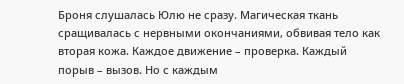Броня слушалась Юлю не сразу. Магическая ткань сращивалась с нервными окончаниями, обвивая тело как вторая кожа. Каждое движение – проверка. Каждый порыв – вызов. Но с каждым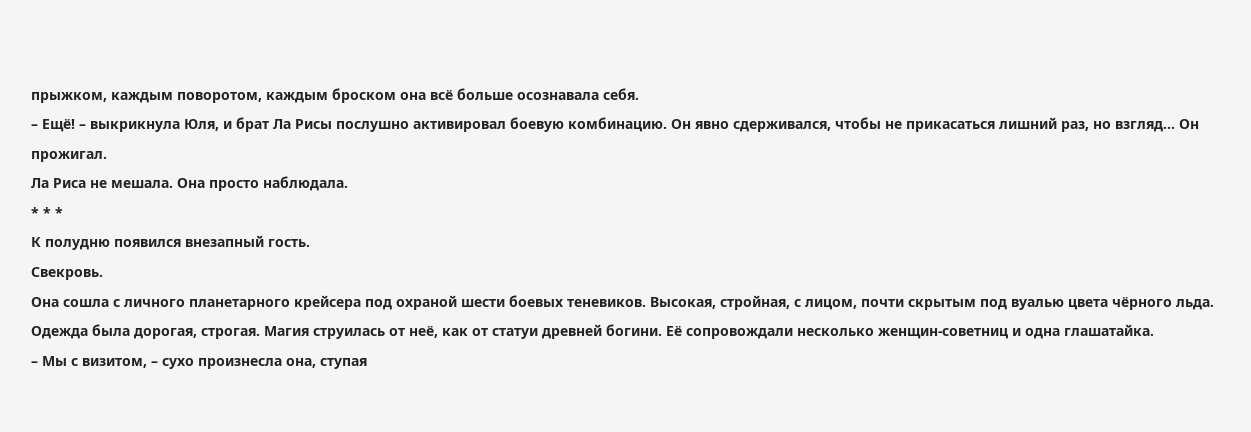прыжком, каждым поворотом, каждым броском она всё больше осознавала себя.
– Ещё! – выкрикнула Юля, и брат Ла Рисы послушно активировал боевую комбинацию. Он явно сдерживался, чтобы не прикасаться лишний раз, но взгляд… Он прожигал.
Ла Риса не мешала. Она просто наблюдала.
* * *
К полудню появился внезапный гость.
Свекровь.
Она сошла с личного планетарного крейсера под охраной шести боевых теневиков. Высокая, стройная, с лицом, почти скрытым под вуалью цвета чёрного льда. Одежда была дорогая, строгая. Магия струилась от неё, как от статуи древней богини. Её сопровождали несколько женщин-советниц и одна глашатайка.
– Мы с визитом, – сухо произнесла она, ступая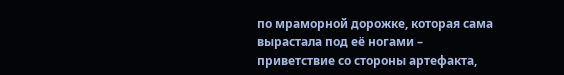по мраморной дорожке, которая сама вырастала под её ногами – приветствие со стороны артефакта,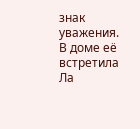знак уважения.
В доме её встретила Ла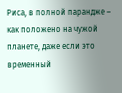Риса, в полной парандже – как положено на чужой планете, даже если это временный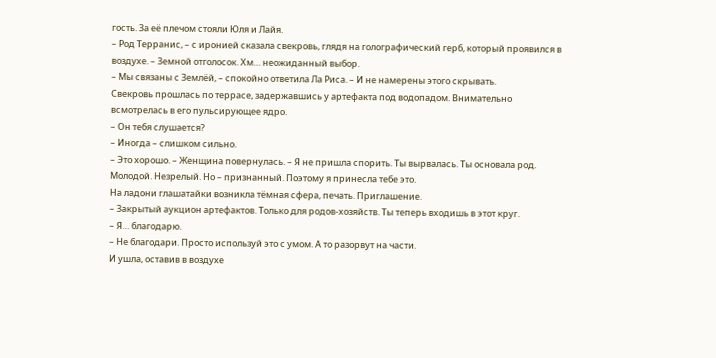гость. За её плечом стояли Юля и Лайя.
– Род Терранис, – с иронией сказала свекровь, глядя на голографический герб, который проявился в воздухе. – Земной отголосок. Хм… неожиданный выбор.
– Мы связаны с Землёй, – спокойно ответила Ла Риса. – И не намерены этого скрывать.
Свекровь прошлась по террасе, задержавшись у артефакта под водопадом. Внимательно всмотрелась в его пульсирующее ядро.
– Он тебя слушается?
– Иногда – слишком сильно.
– Это хорошо. – Женщина повернулась. – Я не пришла спорить. Ты вырвалась. Ты основала род. Молодой. Незрелый. Но – признанный. Поэтому я принесла тебе это.
На ладони глашатайки возникла тёмная сфера, печать. Приглашение.
– Закрытый аукцион артефактов. Только для родов-хозяйств. Ты теперь входишь в этот круг.
– Я… благодарю.
– Не благодари. Просто используй это с умом. А то разорвут на части.
И ушла, оставив в воздухе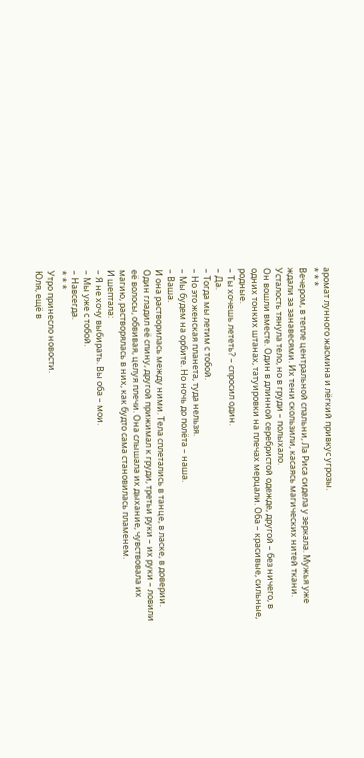аромат лунного жасмина и лёгкий привкус угрозы.
* * *
Вечером, в тепле центральной спальни, Ла Риса сидела у зеркала. Мужья уже ждали за занавесями. Их тени скользили, касаясь магических нитей ткани. Усталость тянула тело, но в груди – полыхало.
Он вошли вместе. Один в длинной серебристой одежде, другой – без ничего, в одних тонких штанах, татуировки на плечах мерцали. Оба – красивые, сильные, родные.
– Ты хочешь лететь? – спросил один.
– Да.
– Тогда мы летим с тобой.
– Но это женская планета, туда нельзя.
– Мы будем на орбите. Но ночь до полёта – наша.
– Ваша.
И она растворилась между ними. Тела сплетались в танце, в ласке, в доверии. Один гладил её спину, другой прижимал к груди, третьи руки – их руки – ловили её волосы, обвивая, целуя плечи. Она слышала их дыхание, чувствовала их магию, растворялась в них, как будто сама становилась пламенем.
И шептала:
– Я не хочу выбирать. Вы оба – мои.
– Мы уже с тобой.
– Навсегда.
* * *
Утро принесло новости.
Юля, ещё в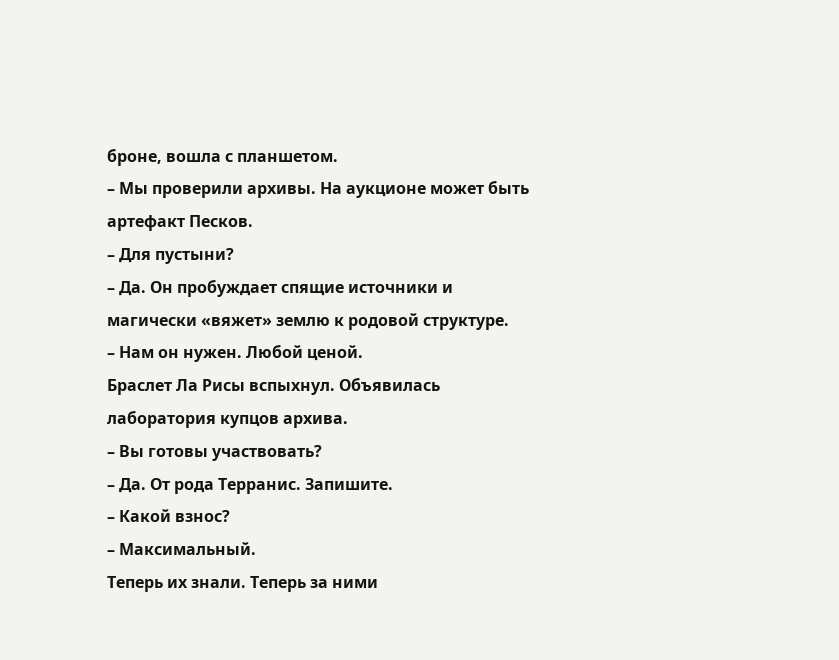броне, вошла с планшетом.
– Мы проверили архивы. На аукционе может быть артефакт Песков.
– Для пустыни?
– Да. Он пробуждает спящие источники и магически «вяжет» землю к родовой структуре.
– Нам он нужен. Любой ценой.
Браслет Ла Рисы вспыхнул. Объявилась лаборатория купцов архива.
– Вы готовы участвовать?
– Да. От рода Терранис. Запишите.
– Какой взнос?
– Максимальный.
Теперь их знали. Теперь за ними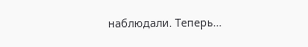наблюдали. Теперь…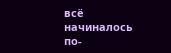всё начиналось по-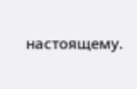настоящему.